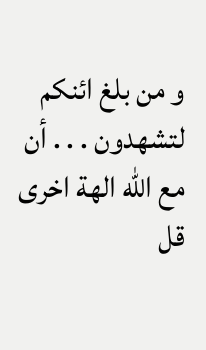و من بلغ ائنكم لتشهدون . . . أن مع الله الهة اخرى قل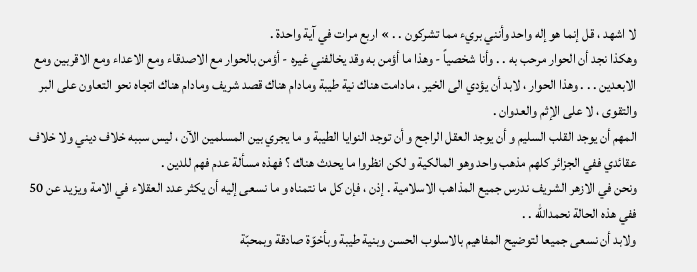لا اشهد ، قل إنما هو إله واحد وأنني بريء مما تشركون . . » اربع مرات في آية واحدة .
وهكذا نجد أن الحوار مرحب به . . وأنا شخصياً - وهذا ما أؤمن به وقد يخالفني غيره - أؤمن بالحوار مع الاصدقاء ومع الاعداء ومع الاقربين ومع الابعدين . . . وهذا الحوار ، لابد أن يؤدي الى الخير ، مادامت هناك نية طيبة ومادام هناك قصد شريف ومادام هناك اتجاه نحو التعاون على البر والتقوى ، لا على الإثم والعدوان .
المهم أن يوجد القلب السليم و أن يوجد العقل الراجح و أن توجد النوايا الطيبة و ما يجري بين المسلمين الآن ، ليس سببه خلاف ديني ولا خلاف عقائدي ففي الجزائر كلهم مذهب واحد وهو المالكية و لكن انظروا ما يحدث هناك ؟ فهذه مسألة عدم فهم للدين .
ونحن في الازهر الشريف ندرس جميع المذاهب الاسلامية . إذن ، فإن كل ما نتمناه و ما نسعى إليه أن يكثر عدد العقلاء في الامة ويزيد عن 50 ففي هذه الحالة نحمدالله . .
ولابد أن نسعى جميعا لتوضيح المفاهيم بالاسلوب الحسن وبنية طيبة وبأخوّة صادقة وبمحبّة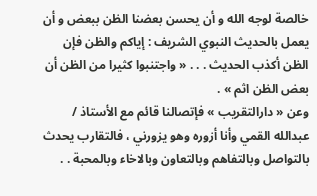خالصة لوجه الله و أن يحسن بعضنا الظن ببعض و أن يعمل بالحديث النبوي الشريف : إياكم والظن فإن الظن أكذب الحديث . . . « واجتنبوا كثيرا من الظن أن بعض الظن اثم » .
وعن « دارالتقريب » فإتصالنا قائم مع الأستاذ / عبدالله القمي وأنا أزوره وهو يزورني ، فالتقارب يحدث بالتواصل وبالتفاهم وبالتعاون وبالاخاء وبالمحبة . .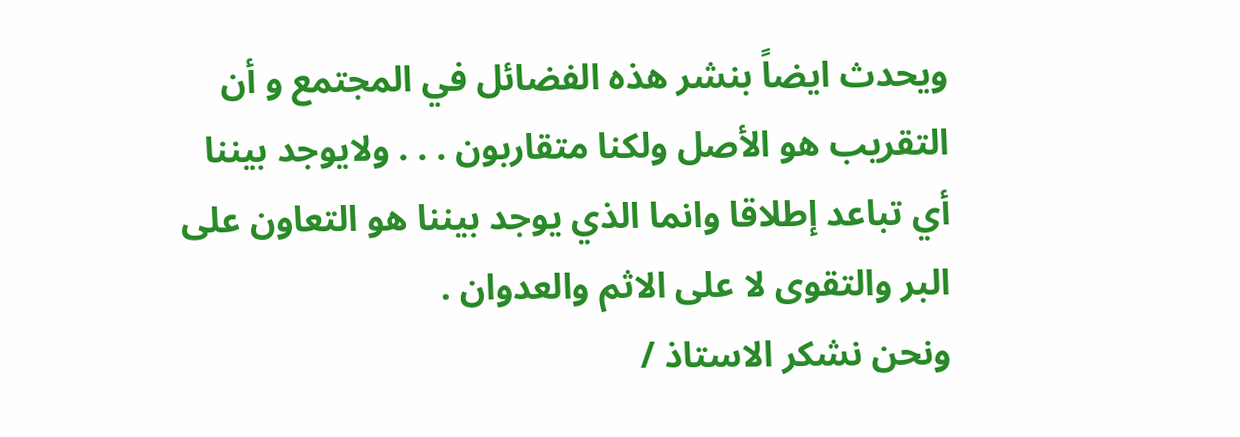ويحدث ايضاً بنشر هذه الفضائل في المجتمع و أن التقريب هو الأصل ولكنا متقاربون . . . ولايوجد بيننا أي تباعد إطلاقا وانما الذي يوجد بيننا هو التعاون على البر والتقوى لا على الاثم والعدوان .
ونحن نشكر الاستاذ /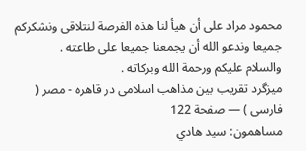محمود مراد على أن هيأ لنا هذه الفرصة لنتلاقى ونشكركم جميعا وندعو الله أن يجمعنا جميعا على طاعته .
والسلام عليكم ورحمة الله وبركاته .
ميزگرد تقريب بين مذاهب اسلامى در قاهره - مصر ( فارسى ) — صفحة 122
مساهمون: سيد هادي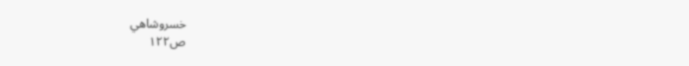خسروشاهي
ص١٢٢